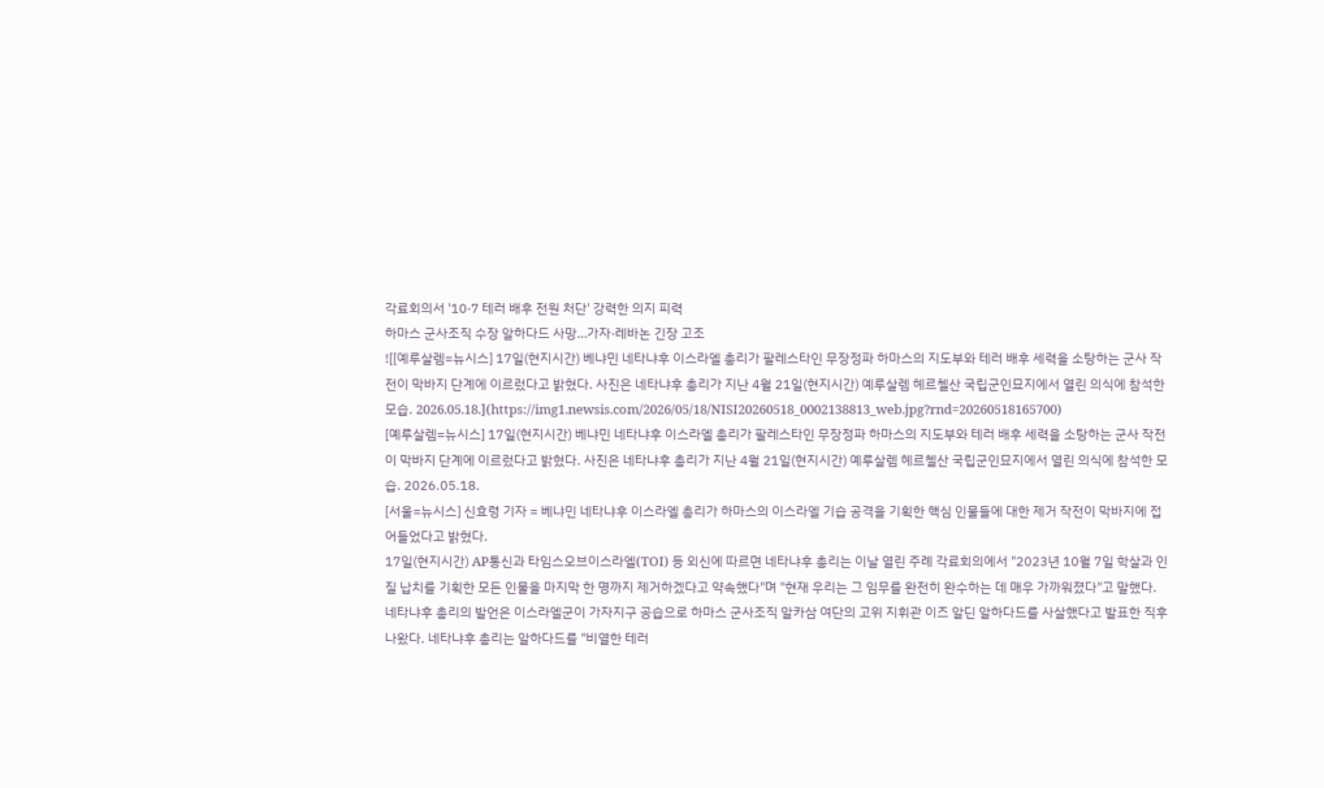각료회의서 '10·7 테러 배후 전원 처단' 강력한 의지 피력
하마스 군사조직 수장 알하다드 사망…가자·레바논 긴장 고조
![[예루살렘=뉴시스] 17일(현지시간) 베냐민 네타냐후 이스라엘 총리가 팔레스타인 무장정파 하마스의 지도부와 테러 배후 세력을 소탕하는 군사 작전이 막바지 단계에 이르렀다고 밝혔다. 사진은 네타냐후 총리가 지난 4월 21일(현지시간) 예루살렘 헤르첼산 국립군인묘지에서 열린 의식에 참석한 모습. 2026.05.18.](https://img1.newsis.com/2026/05/18/NISI20260518_0002138813_web.jpg?rnd=20260518165700)
[예루살렘=뉴시스] 17일(현지시간) 베냐민 네타냐후 이스라엘 총리가 팔레스타인 무장정파 하마스의 지도부와 테러 배후 세력을 소탕하는 군사 작전이 막바지 단계에 이르렀다고 밝혔다. 사진은 네타냐후 총리가 지난 4월 21일(현지시간) 예루살렘 헤르첼산 국립군인묘지에서 열린 의식에 참석한 모습. 2026.05.18.
[서울=뉴시스] 신효령 기자 = 베냐민 네타냐후 이스라엘 총리가 하마스의 이스라엘 기습 공격을 기획한 핵심 인물들에 대한 제거 작전이 막바지에 접어들었다고 밝혔다.
17일(현지시간) AP통신과 타임스오브이스라엘(TOI) 등 외신에 따르면 네타냐후 총리는 이날 열린 주례 각료회의에서 "2023년 10월 7일 학살과 인질 납치를 기획한 모든 인물을 마지막 한 명까지 제거하겠다고 약속했다"며 "현재 우리는 그 임무를 완전히 완수하는 데 매우 가까워졌다"고 말했다.
네타냐후 총리의 발언은 이스라엘군이 가자지구 공습으로 하마스 군사조직 알카삼 여단의 고위 지휘관 이즈 알딘 알하다드를 사살했다고 발표한 직후 나왔다. 네타냐후 총리는 알하다드를 "비열한 테러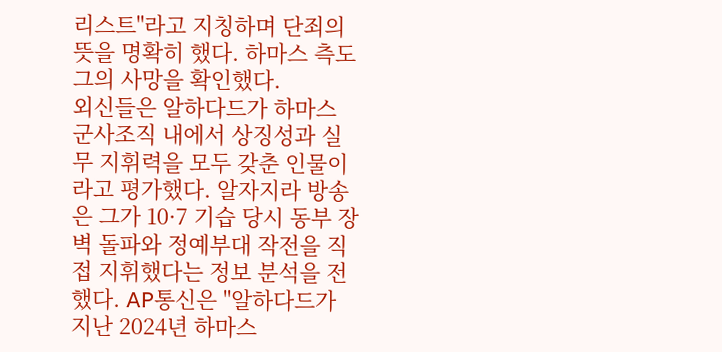리스트"라고 지칭하며 단죄의 뜻을 명확히 했다. 하마스 측도 그의 사망을 확인했다.
외신들은 알하다드가 하마스 군사조직 내에서 상징성과 실무 지휘력을 모두 갖춘 인물이라고 평가했다. 알자지라 방송은 그가 10·7 기습 당시 동부 장벽 돌파와 정예부대 작전을 직접 지휘했다는 정보 분석을 전했다. AP통신은 "알하다드가 지난 2024년 하마스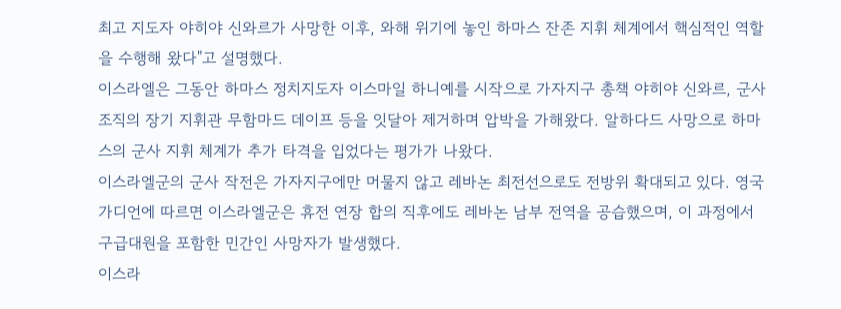최고 지도자 야히야 신와르가 사망한 이후, 와해 위기에 놓인 하마스 잔존 지휘 체계에서 핵심적인 역할을 수행해 왔다"고 설명했다.
이스라엘은 그동안 하마스 정치지도자 이스마일 하니예를 시작으로 가자지구 총책 야히야 신와르, 군사조직의 장기 지휘관 무함마드 데이프 등을 잇달아 제거하며 압박을 가해왔다. 알하다드 사망으로 하마스의 군사 지휘 체계가 추가 타격을 입었다는 평가가 나왔다.
이스라엘군의 군사 작전은 가자지구에만 머물지 않고 레바논 최전선으로도 전방위 확대되고 있다. 영국 가디언에 따르면 이스라엘군은 휴전 연장 합의 직후에도 레바논 남부 전역을 공습했으며, 이 과정에서 구급대원을 포함한 민간인 사망자가 발생했다.
이스라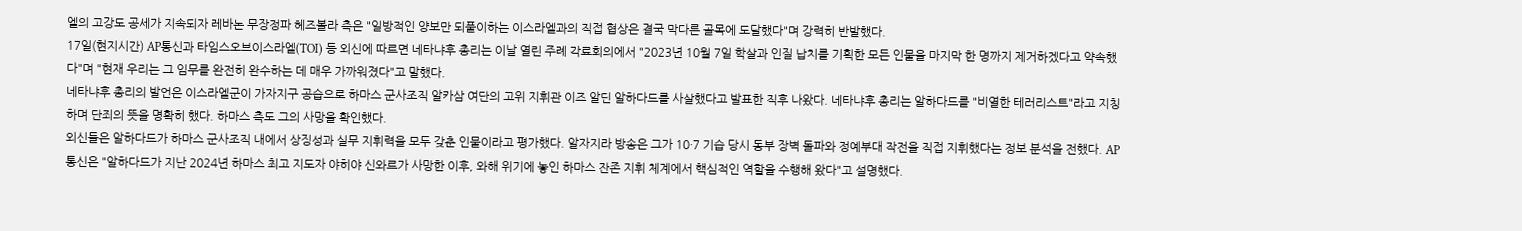엘의 고강도 공세가 지속되자 레바논 무장정파 헤즈볼라 측은 "일방적인 양보만 되풀이하는 이스라엘과의 직접 협상은 결국 막다른 골목에 도달했다"며 강력히 반발했다.
17일(현지시간) AP통신과 타임스오브이스라엘(TOI) 등 외신에 따르면 네타냐후 총리는 이날 열린 주례 각료회의에서 "2023년 10월 7일 학살과 인질 납치를 기획한 모든 인물을 마지막 한 명까지 제거하겠다고 약속했다"며 "현재 우리는 그 임무를 완전히 완수하는 데 매우 가까워졌다"고 말했다.
네타냐후 총리의 발언은 이스라엘군이 가자지구 공습으로 하마스 군사조직 알카삼 여단의 고위 지휘관 이즈 알딘 알하다드를 사살했다고 발표한 직후 나왔다. 네타냐후 총리는 알하다드를 "비열한 테러리스트"라고 지칭하며 단죄의 뜻을 명확히 했다. 하마스 측도 그의 사망을 확인했다.
외신들은 알하다드가 하마스 군사조직 내에서 상징성과 실무 지휘력을 모두 갖춘 인물이라고 평가했다. 알자지라 방송은 그가 10·7 기습 당시 동부 장벽 돌파와 정예부대 작전을 직접 지휘했다는 정보 분석을 전했다. AP통신은 "알하다드가 지난 2024년 하마스 최고 지도자 야히야 신와르가 사망한 이후, 와해 위기에 놓인 하마스 잔존 지휘 체계에서 핵심적인 역할을 수행해 왔다"고 설명했다.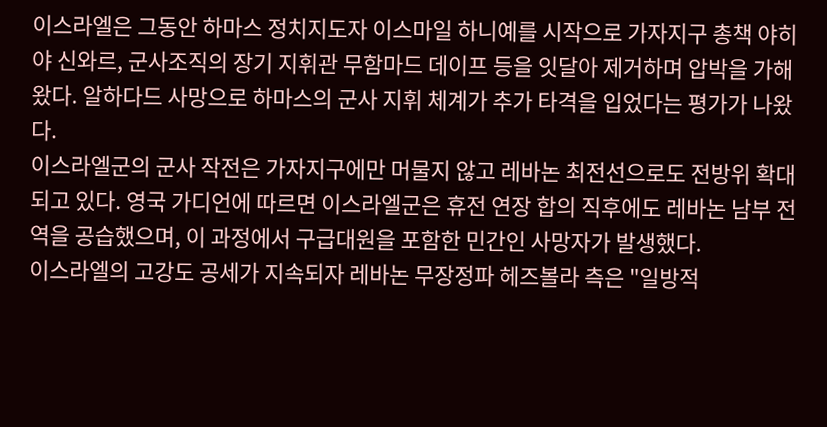이스라엘은 그동안 하마스 정치지도자 이스마일 하니예를 시작으로 가자지구 총책 야히야 신와르, 군사조직의 장기 지휘관 무함마드 데이프 등을 잇달아 제거하며 압박을 가해왔다. 알하다드 사망으로 하마스의 군사 지휘 체계가 추가 타격을 입었다는 평가가 나왔다.
이스라엘군의 군사 작전은 가자지구에만 머물지 않고 레바논 최전선으로도 전방위 확대되고 있다. 영국 가디언에 따르면 이스라엘군은 휴전 연장 합의 직후에도 레바논 남부 전역을 공습했으며, 이 과정에서 구급대원을 포함한 민간인 사망자가 발생했다.
이스라엘의 고강도 공세가 지속되자 레바논 무장정파 헤즈볼라 측은 "일방적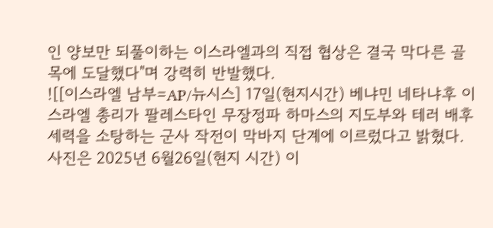인 양보만 되풀이하는 이스라엘과의 직접 협상은 결국 막다른 골목에 도달했다"며 강력히 반발했다.
![[이스라엘 남부=AP/뉴시스] 17일(현지시간) 베냐민 네타냐후 이스라엘 총리가 팔레스타인 무장정파 하마스의 지도부와 테러 배후 세력을 소탕하는 군사 작전이 막바지 단계에 이르렀다고 밝혔다. 사진은 2025년 6월26일(현지 시간) 이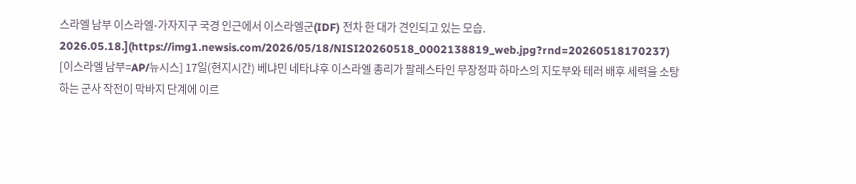스라엘 남부 이스라엘-가자지구 국경 인근에서 이스라엘군(IDF) 전차 한 대가 견인되고 있는 모습. 2026.05.18.](https://img1.newsis.com/2026/05/18/NISI20260518_0002138819_web.jpg?rnd=20260518170237)
[이스라엘 남부=AP/뉴시스] 17일(현지시간) 베냐민 네타냐후 이스라엘 총리가 팔레스타인 무장정파 하마스의 지도부와 테러 배후 세력을 소탕하는 군사 작전이 막바지 단계에 이르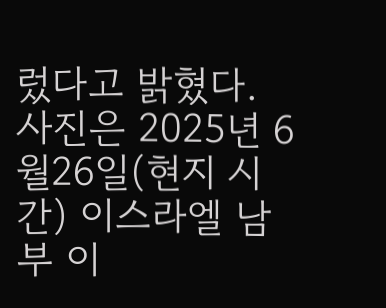렀다고 밝혔다. 사진은 2025년 6월26일(현지 시간) 이스라엘 남부 이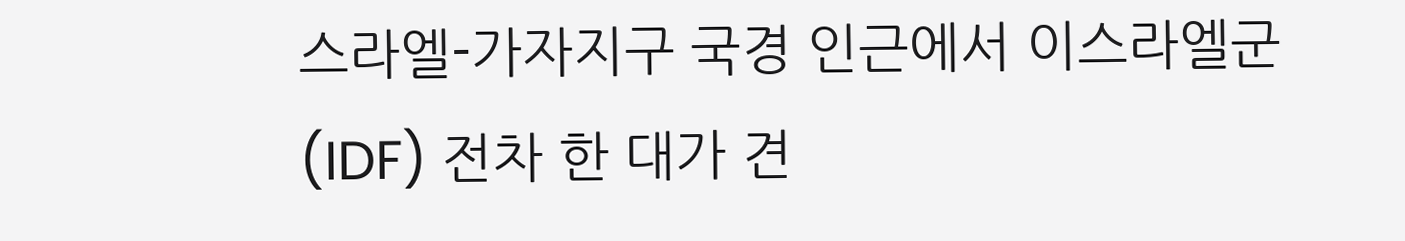스라엘-가자지구 국경 인근에서 이스라엘군(IDF) 전차 한 대가 견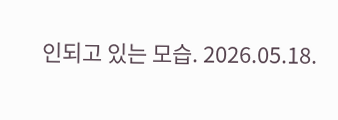인되고 있는 모습. 2026.05.18.